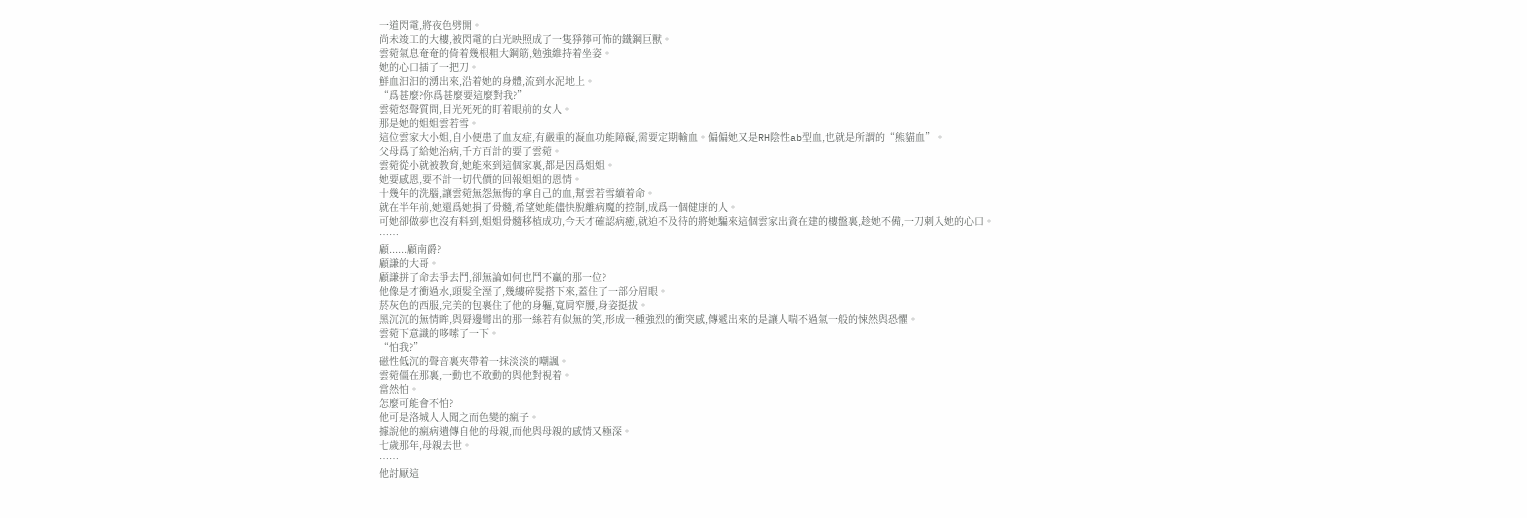一道閃電,將夜色劈開。
尚未竣工的大樓,被閃電的白光映照成了一隻猙獰可怖的鐵鋼巨獸。
雲菀氣息奄奄的倚着幾根粗大鋼筋,勉強維持着坐姿。
她的心口插了一把刀。
鮮血汩汩的湧出來,沿着她的身體,流到水泥地上。
“爲甚麼?你爲甚麼要這麼對我?”
雲菀怒聲質問,目光死死的盯着眼前的女人。
那是她的姐姐雲若雪。
這位雲家大小姐,自小便患了血友症,有嚴重的凝血功能障礙,需要定期輸血。偏偏她又是RH陰性ab型血,也就是所謂的“熊貓血”。
父母爲了給她治病,千方百計的要了雲菀。
雲菀從小就被教育,她能來到這個家裏,都是因爲姐姐。
她要感恩,要不計一切代價的回報姐姐的恩情。
十幾年的洗腦,讓雲菀無怨無悔的拿自己的血,幫雲若雪續着命。
就在半年前,她還爲她捐了骨髓,希望她能儘快脫離病魔的控制,成爲一個健康的人。
可她卻做夢也沒有料到,姐姐骨髓移植成功,今天才確認病癒,就迫不及待的將她騙來這個雲家出資在建的樓盤裏,趁她不備,一刀刺入她的心口。
……
顧......顧南爵?
顧謙的大哥。
顧謙拼了命去爭去鬥,卻無論如何也鬥不贏的那一位?
他像是才衝過水,頭髮全溼了,幾縷碎髮搭下來,蓋住了一部分眉眼。
菸灰色的西服,完美的包裹住了他的身軀,寬肩窄腰,身姿挺拔。
黑沉沉的無情眸,與脣邊彎出的那一絲若有似無的笑,形成一種強烈的衝突感,傳遞出來的是讓人喘不過氣一般的悚然與恐懼。
雲菀下意識的哆嗦了一下。
“怕我?”
磁性低沉的聲音裏夾帶着一抹淡淡的嘲諷。
雲菀僵在那裏,一動也不敢動的與他對視着。
當然怕。
怎麼可能會不怕?
他可是洛城人人聞之而色變的瘋子。
據說他的瘋病遺傳自他的母親,而他與母親的感情又極深。
七歲那年,母親去世。
……
他討厭這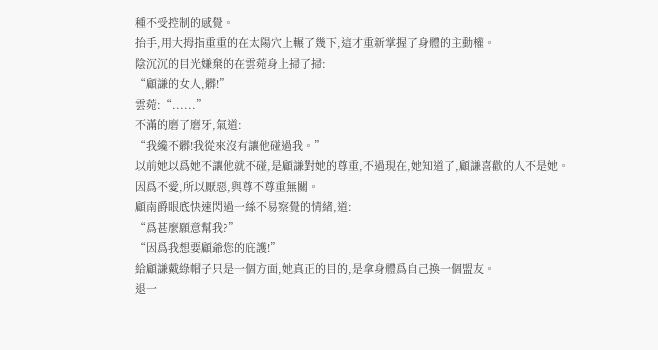種不受控制的感覺。
抬手,用大拇指重重的在太陽穴上輾了幾下,這才重新掌握了身體的主動權。
陰沉沉的目光嫌棄的在雲菀身上掃了掃:
“顧謙的女人,髒!”
雲菀:“......”
不滿的磨了磨牙,氣道:
“我纔不髒!我從來沒有讓他碰過我。”
以前她以爲她不讓他就不碰,是顧謙對她的尊重,不過現在,她知道了,顧謙喜歡的人不是她。
因爲不愛,所以厭惡,與尊不尊重無關。
顧南爵眼底快速閃過一絲不易察覺的情緒,道:
“爲甚麼願意幫我?”
“因爲我想要顧爺您的庇護!”
給顧謙戴綠帽子只是一個方面,她真正的目的,是拿身體爲自己換一個盟友。
退一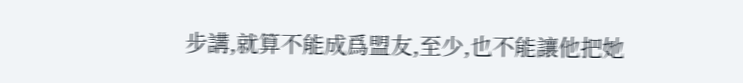步講,就算不能成爲盟友,至少,也不能讓他把她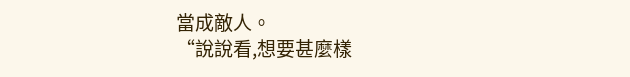當成敵人。
“說說看,想要甚麼樣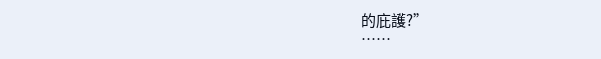的庇護?”
……